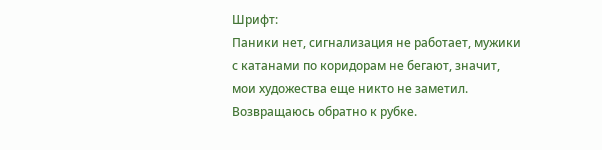Шрифт:
Паники нет, сигнализация не работает, мужики с катанами по коридорам не бегают, значит, мои художества еще никто не заметил.
Возвращаюсь обратно к рубке.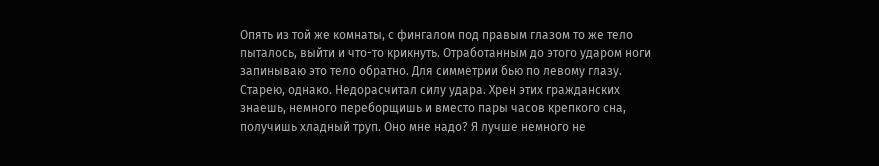Опять из той же комнаты, с фингалом под правым глазом то же тело пыталось, выйти и что-то крикнуть. Отработанным до этого ударом ноги запинываю это тело обратно. Для симметрии бью по левому глазу. Старею, однако. Недорасчитал силу удара. Хрен этих гражданских знаешь, немного переборщишь и вместо пары часов крепкого сна, получишь хладный труп. Оно мне надо? Я лучше немного не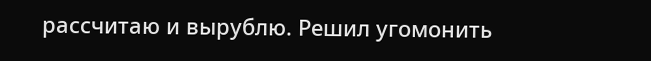рассчитаю и вырублю. Решил угомонить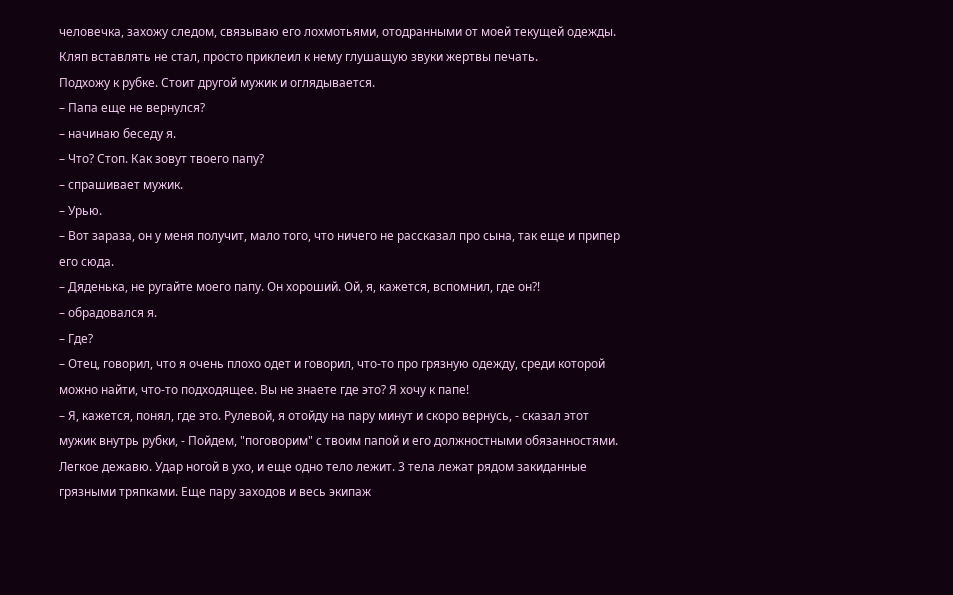человечка, захожу следом, связываю его лохмотьями, отодранными от моей текущей одежды. Кляп вставлять не стал, просто приклеил к нему глушащую звуки жертвы печать.
Подхожу к рубке. Стоит другой мужик и оглядывается.
– Папа еще не вернулся?
– начинаю беседу я.
– Что? Стоп. Как зовут твоего папу?
– спрашивает мужик.
– Урью.
– Вот зараза, он у меня получит, мало того, что ничего не рассказал про сына, так еще и припер его сюда.
– Дяденька, не ругайте моего папу. Он хороший. Ой, я, кажется, вспомнил, где он?!
– обрадовался я.
– Где?
– Отец, говорил, что я очень плохо одет и говорил, что-то про грязную одежду, среди которой можно найти, что-то подходящее. Вы не знаете где это? Я хочу к папе!
– Я, кажется, понял, где это. Рулевой, я отойду на пару минут и скоро вернусь, - сказал этот мужик внутрь рубки, - Пойдем, "поговорим" с твоим папой и его должностными обязанностями.
Легкое дежавю. Удар ногой в ухо, и еще одно тело лежит. 3 тела лежат рядом закиданные грязными тряпками. Еще пару заходов и весь экипаж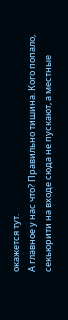окажется тут.
А главное у нас что? Правильно тишина. Кого попало, секьюрити на входе сюда не пускают, а местные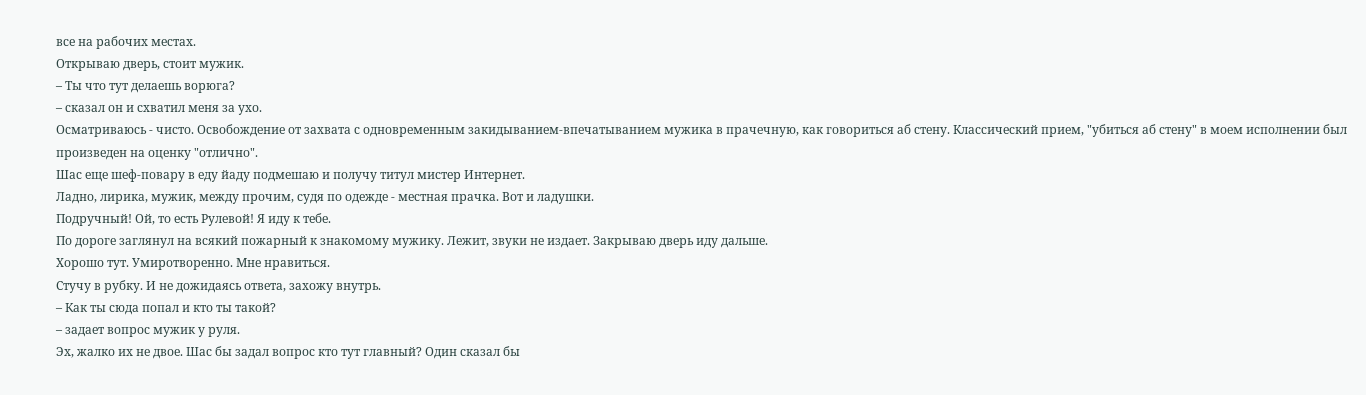все на рабочих местах.
Открываю дверь, стоит мужик.
– Ты что тут делаешь ворюга?
– сказал он и схватил меня за ухо.
Осматриваюсь - чисто. Освобождение от захвата с одновременным закидыванием-впечатыванием мужика в прачечную, как говориться аб стену. Классический прием, "убиться аб стену" в моем исполнении был произведен на оценку "отлично".
Шас еще шеф-повару в еду йаду подмешаю и получу титул мистер Интернет.
Ладно, лирика, мужик, между прочим, судя по одежде - местная прачка. Вот и ладушки.
Подручный! Ой, то есть Рулевой! Я иду к тебе.
По дороге заглянул на всякий пожарный к знакомому мужику. Лежит, звуки не издает. Закрываю дверь иду дальше.
Хорошо тут. Умиротворенно. Мне нравиться.
Стучу в рубку. И не дожидаясь ответа, захожу внутрь.
– Как ты сюда попал и кто ты такой?
– задает вопрос мужик у руля.
Эх, жалко их не двое. Шас бы задал вопрос кто тут главный? Один сказал бы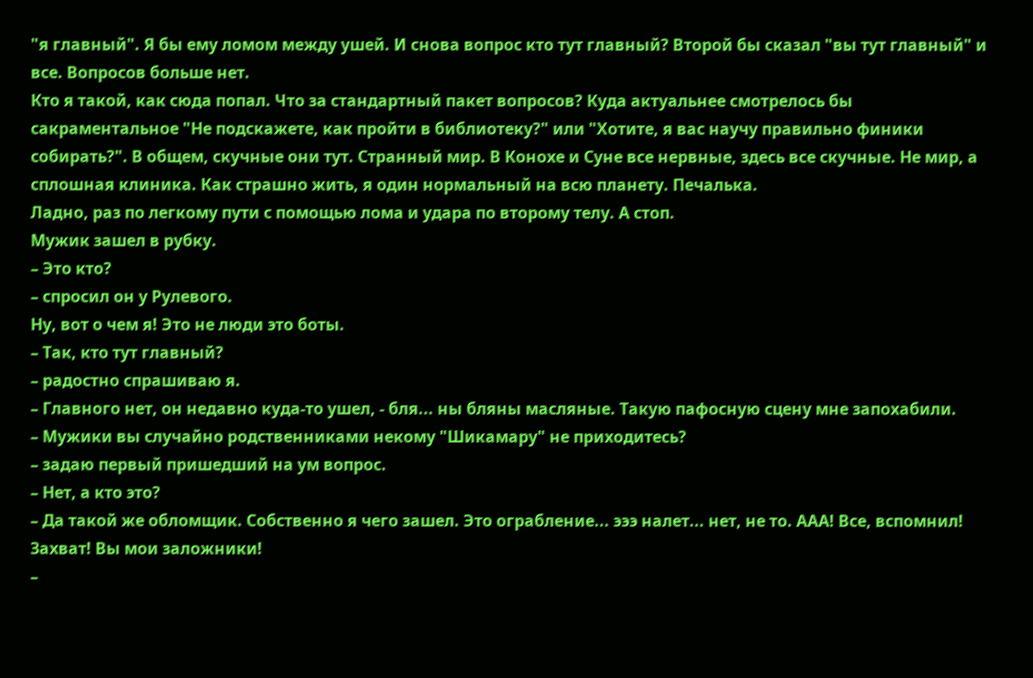"я главный". Я бы ему ломом между ушей. И снова вопрос кто тут главный? Второй бы сказал "вы тут главный" и все. Вопросов больше нет.
Кто я такой, как сюда попал. Что за стандартный пакет вопросов? Куда актуальнее смотрелось бы сакраментальное "Не подскажете, как пройти в библиотеку?" или "Хотите, я вас научу правильно финики собирать?". В общем, скучные они тут. Странный мир. В Конохе и Суне все нервные, здесь все скучные. Не мир, а сплошная клиника. Как страшно жить, я один нормальный на всю планету. Печалька.
Ладно, раз по легкому пути с помощью лома и удара по второму телу. А стоп.
Мужик зашел в рубку.
– Это кто?
– спросил он у Рулевого.
Ну, вот о чем я! Это не люди это боты.
– Так, кто тут главный?
– радостно спрашиваю я.
– Главного нет, он недавно куда-то ушел, - бля... ны бляны масляные. Такую пафосную сцену мне запохабили.
– Мужики вы случайно родственниками некому "Шикамару" не приходитесь?
– задаю первый пришедший на ум вопрос.
– Нет, а кто это?
– Да такой же обломщик. Собственно я чего зашел. Это ограбление... эээ налет... нет, не то. ААА! Все, вспомнил! Захват! Вы мои заложники!
–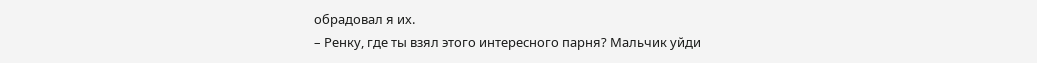обрадовал я их.
– Ренку, где ты взял этого интересного парня? Мальчик уйди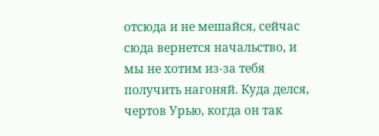отсюда и не мешайся, сейчас сюда вернется начальство, и мы не хотим из-за тебя получить нагоняй. Куда делся, чертов Урью, когда он так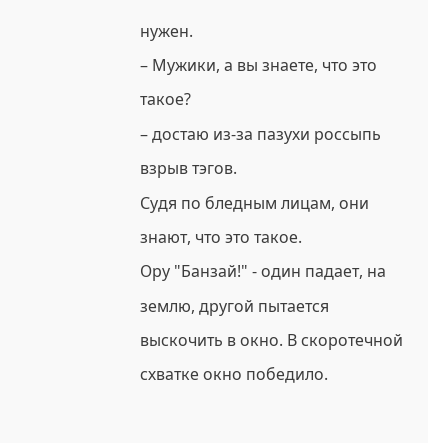нужен.
– Мужики, а вы знаете, что это такое?
– достаю из-за пазухи россыпь взрыв тэгов.
Судя по бледным лицам, они знают, что это такое.
Ору "Банзай!" - один падает, на землю, другой пытается выскочить в окно. В скоротечной схватке окно победило.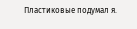Пластиковые подумал я.